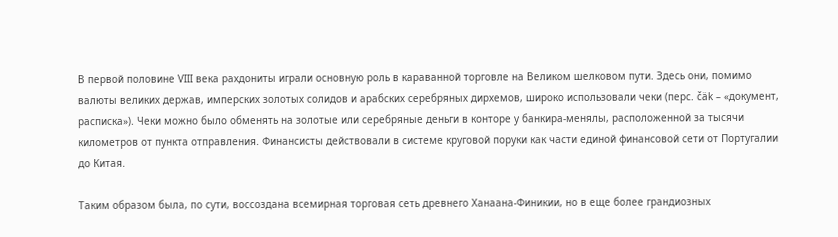В первой половине VIII века рахдониты играли основную роль в караванной торговле на Великом шелковом пути. Здесь они, помимо валюты великих держав, имперских золотых солидов и арабских серебряных дирхемов, широко использовали чеки (перс. čäk – «документ, расписка»). Чеки можно было обменять на золотые или серебряные деньги в конторе у банкира-менялы, расположенной за тысячи километров от пункта отправления. Финансисты действовали в системе круговой поруки как части единой финансовой сети от Португалии до Китая.

Таким образом была, по сути, воссоздана всемирная торговая сеть древнего Ханаана-Финикии, но в еще более грандиозных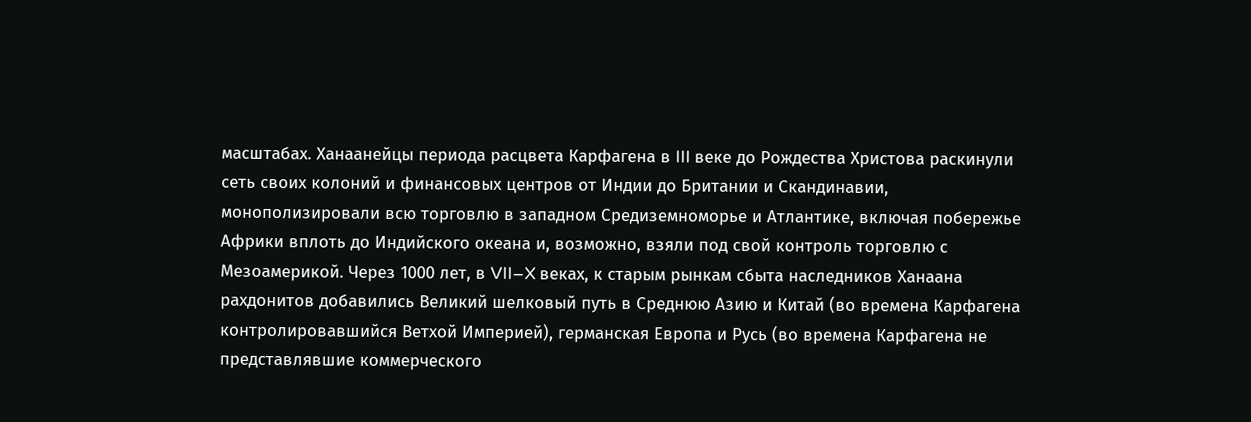масштабах. Ханаанейцы периода расцвета Карфагена в III веке до Рождества Христова раскинули сеть своих колоний и финансовых центров от Индии до Британии и Скандинавии, монополизировали всю торговлю в западном Средиземноморье и Атлантике, включая побережье Африки вплоть до Индийского океана и, возможно, взяли под свой контроль торговлю с Мезоамерикой. Через 1000 лет, в VII–X веках, к старым рынкам сбыта наследников Ханаана рахдонитов добавились Великий шелковый путь в Среднюю Азию и Китай (во времена Карфагена контролировавшийся Ветхой Империей), германская Европа и Русь (во времена Карфагена не представлявшие коммерческого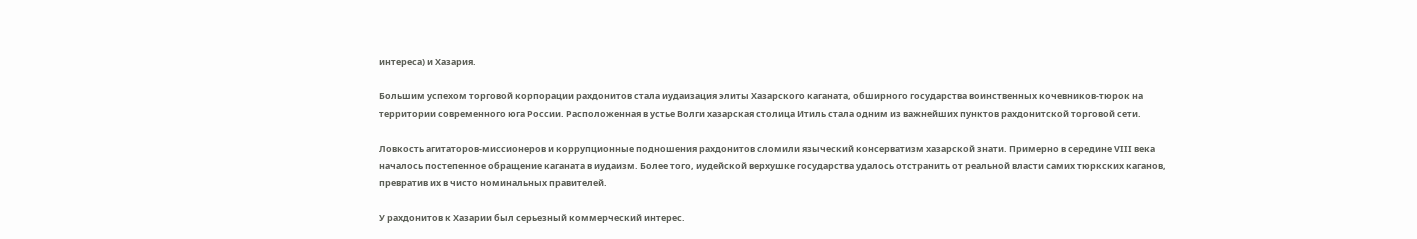интереса) и Хазария.

Большим успехом торговой корпорации рахдонитов стала иудаизация элиты Хазарского каганата, обширного государства воинственных кочевников-тюрок на территории современного юга России. Расположенная в устье Волги хазарская столица Итиль стала одним из важнейших пунктов рахдонитской торговой сети.

Ловкость агитаторов-миссионеров и коррупционные подношения рахдонитов сломили языческий консерватизм хазарской знати. Примерно в середине VIII века началось постепенное обращение каганата в иудаизм. Более того, иудейской верхушке государства удалось отстранить от реальной власти самих тюркских каганов, превратив их в чисто номинальных правителей.

У рахдонитов к Хазарии был серьезный коммерческий интерес.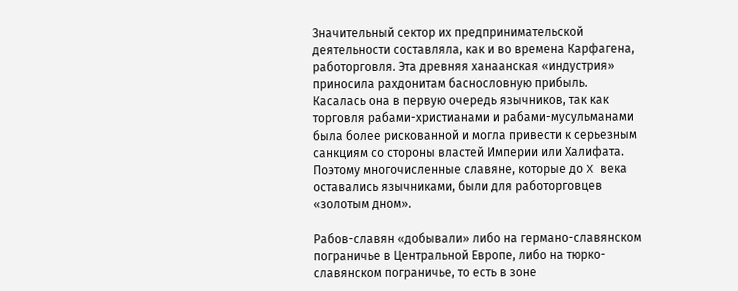Значительный сектор их предпринимательской деятельности составляла, как и во времена Карфагена, работорговля. Эта древняя ханаанская «индустрия» приносила рахдонитам баснословную прибыль. Касалась она в первую очередь язычников, так как торговля рабами-христианами и рабами-мусульманами была более рискованной и могла привести к серьезным санкциям со стороны властей Империи или Халифата. Поэтому многочисленные славяне, которые до X века оставались язычниками, были для работорговцев «золотым дном».

Рабов-славян «добывали» либо на германо-славянском пограничье в Центральной Европе, либо на тюрко-славянском пограничье, то есть в зоне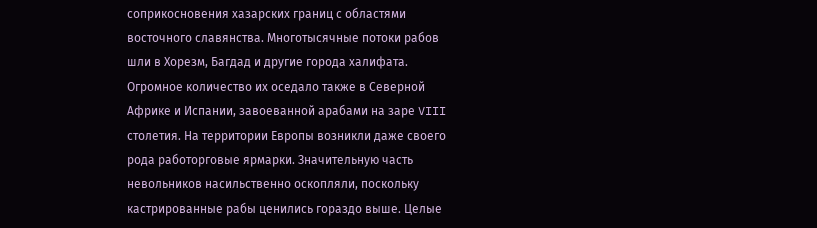соприкосновения хазарских границ с областями восточного славянства. Многотысячные потоки рабов шли в Хорезм, Багдад и другие города халифата. Огромное количество их оседало также в Северной Африке и Испании, завоеванной арабами на заре VIII столетия. На территории Европы возникли даже своего рода работорговые ярмарки. Значительную часть невольников насильственно оскопляли, поскольку кастрированные рабы ценились гораздо выше. Целые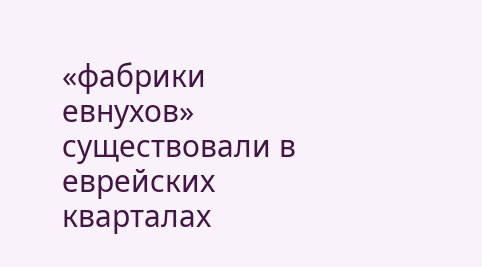«фабрики евнухов» существовали в еврейских кварталах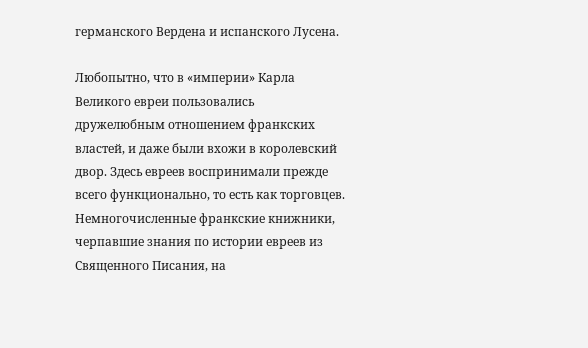германского Вердена и испанского Лусена.

Любопытно, что в «империи» Карла Великого евреи пользовались дружелюбным отношением франкских властей, и даже были вхожи в королевский двор. Здесь евреев воспринимали прежде всего функционально, то есть как торговцев. Немногочисленные франкские книжники, черпавшие знания по истории евреев из Священного Писания, на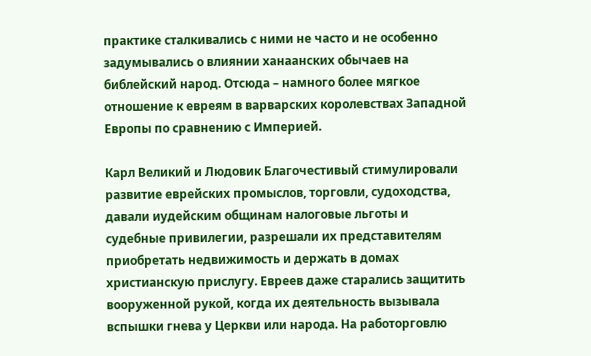практике сталкивались с ними не часто и не особенно задумывались о влиянии ханаанских обычаев на библейский народ. Отсюда – намного более мягкое отношение к евреям в варварских королевствах Западной Европы по сравнению с Империей.

Карл Великий и Людовик Благочестивый стимулировали развитие еврейских промыслов, торговли, судоходства, давали иудейским общинам налоговые льготы и судебные привилегии, разрешали их представителям приобретать недвижимость и держать в домах христианскую прислугу. Евреев даже старались защитить вооруженной рукой, когда их деятельность вызывала вспышки гнева у Церкви или народа. На работорговлю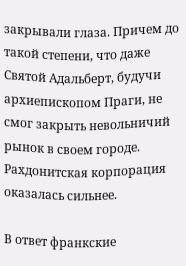закрывали глаза. Причем до такой степени, что даже Святой Адальберт, будучи архиепископом Праги, не смог закрыть невольничий рынок в своем городе. Рахдонитская корпорация оказалась сильнее.

В ответ франкские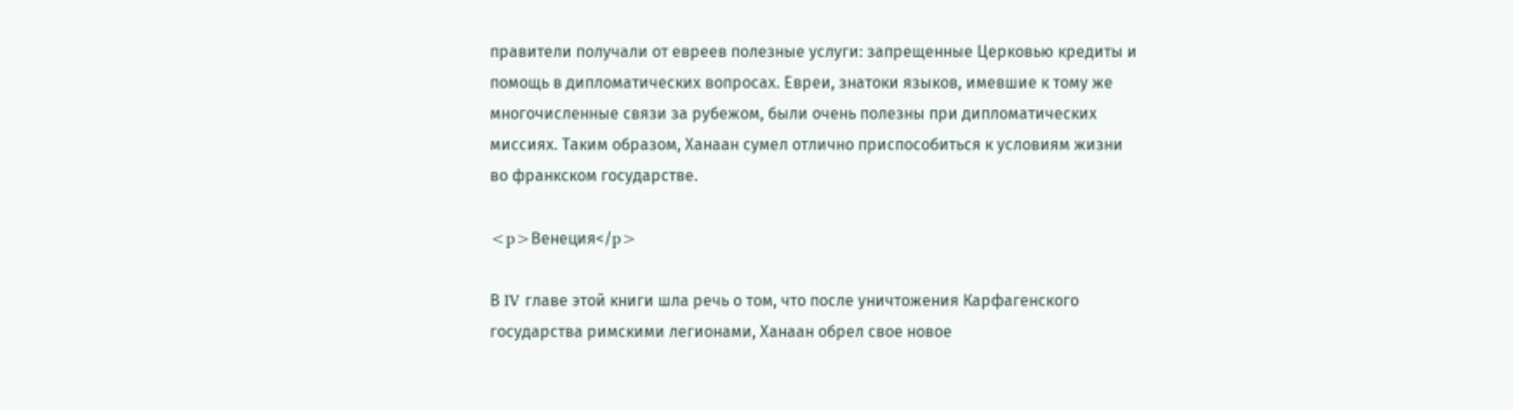правители получали от евреев полезные услуги: запрещенные Церковью кредиты и помощь в дипломатических вопросах. Евреи, знатоки языков, имевшие к тому же многочисленные связи за рубежом, были очень полезны при дипломатических миссиях. Таким образом, Ханаан сумел отлично приспособиться к условиям жизни во франкском государстве.

<p>Венеция</p>

В IV главе этой книги шла речь о том, что после уничтожения Карфагенского государства римскими легионами, Ханаан обрел свое новое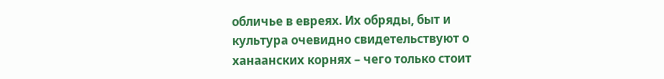обличье в евреях. Их обряды, быт и культура очевидно свидетельствуют о ханаанских корнях – чего только стоит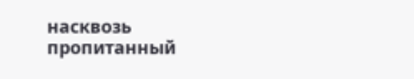насквозь пропитанный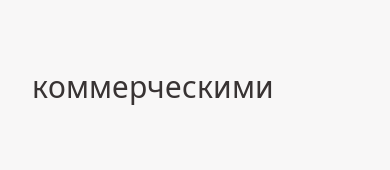коммерческими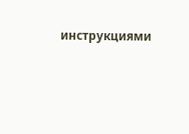инструкциями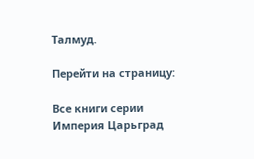Талмуд.

Перейти на страницу:

Все книги серии Империя Царьград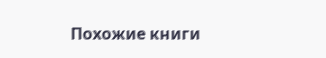Похожие книги